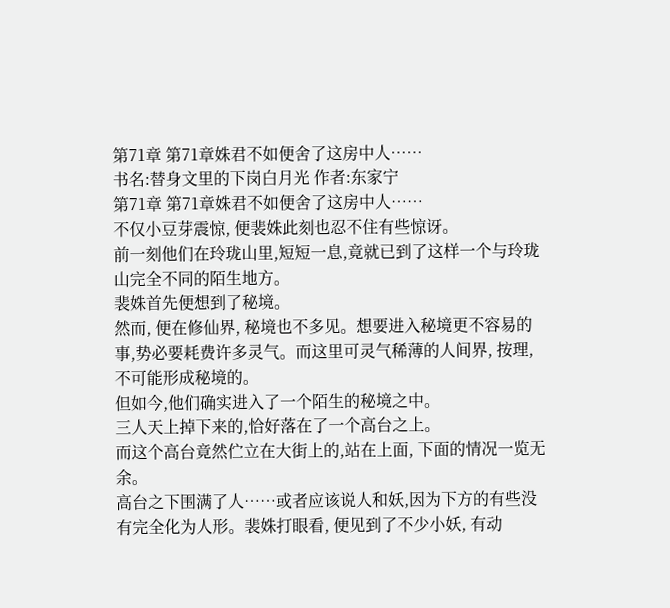第71章 第71章姝君不如便舍了这房中人……
书名:替身文里的下岗白月光 作者:东家宁
第71章 第71章姝君不如便舍了这房中人……
不仅小豆芽震惊, 便裴姝此刻也忍不住有些惊讶。
前一刻他们在玲珑山里,短短一息,竟就已到了这样一个与玲珑山完全不同的陌生地方。
裴姝首先便想到了秘境。
然而, 便在修仙界, 秘境也不多见。想要进入秘境更不容易的事,势必要耗费许多灵气。而这里可灵气稀薄的人间界, 按理,不可能形成秘境的。
但如今,他们确实进入了一个陌生的秘境之中。
三人天上掉下来的,恰好落在了一个高台之上。
而这个高台竟然伫立在大街上的,站在上面, 下面的情况一览无余。
高台之下围满了人……或者应该说人和妖,因为下方的有些没有完全化为人形。裴姝打眼看, 便见到了不少小妖, 有动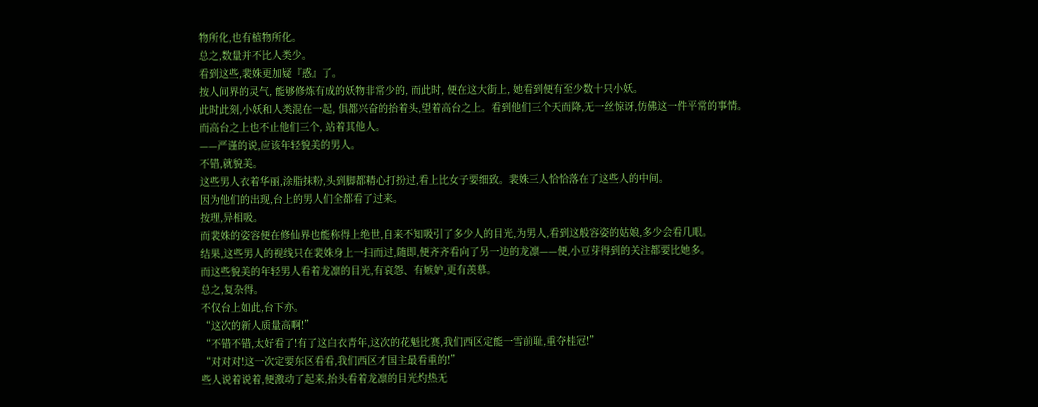物所化,也有植物所化。
总之,数量并不比人类少。
看到这些,裴姝更加疑『惑』了。
按人间界的灵气, 能够修炼有成的妖物非常少的, 而此时, 便在这大街上, 她看到便有至少数十只小妖。
此时此刻,小妖和人类混在一起, 俱都兴奋的抬着头,望着高台之上。看到他们三个天而降,无一丝惊讶,仿佛这一件平常的事情。
而高台之上也不止他们三个, 站着其他人。
——严谨的说,应该年轻貌美的男人。
不错,就貌美。
这些男人衣着华丽,涂脂抹粉,头到脚都精心打扮过,看上比女子要细致。裴姝三人恰恰落在了这些人的中间。
因为他们的出现,台上的男人们全都看了过来。
按理,异相吸。
而裴姝的姿容便在修仙界也能称得上绝世,自来不知吸引了多少人的目光,为男人,看到这般容姿的姑娘,多少会看几眼。
结果,这些男人的视线只在裴姝身上一扫而过,随即,便齐齐看向了另一边的龙凛——便,小豆芽得到的关注都要比她多。
而这些貌美的年轻男人看着龙凛的目光,有哀怨、有嫉妒,更有羡慕。
总之,复杂得。
不仅台上如此,台下亦。
“这次的新人质量高啊!”
“不错不错,太好看了!有了这白衣青年,这次的花魁比赛,我们西区定能一雪前耻,重夺桂冠!”
“对对对!这一次定要东区看看,我们西区才国主最看重的!”
些人说着说着,便激动了起来,抬头看着龙凛的目光灼热无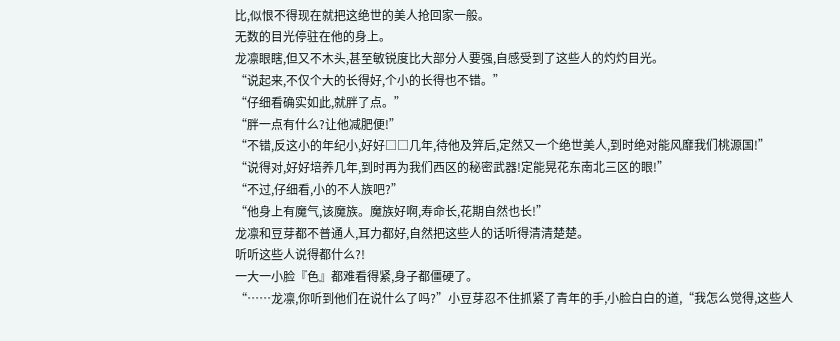比,似恨不得现在就把这绝世的美人抢回家一般。
无数的目光停驻在他的身上。
龙凛眼瞎,但又不木头,甚至敏锐度比大部分人要强,自感受到了这些人的灼灼目光。
“说起来,不仅个大的长得好,个小的长得也不错。”
“仔细看确实如此,就胖了点。”
“胖一点有什么?让他减肥便!”
“不错,反这小的年纪小,好好□□几年,待他及笄后,定然又一个绝世美人,到时绝对能风靡我们桃源国!”
“说得对,好好培养几年,到时再为我们西区的秘密武器!定能晃花东南北三区的眼!”
“不过,仔细看,小的不人族吧?”
“他身上有魔气,该魔族。魔族好啊,寿命长,花期自然也长!”
龙凛和豆芽都不普通人,耳力都好,自然把这些人的话听得清清楚楚。
听听这些人说得都什么?!
一大一小脸『色』都难看得紧,身子都僵硬了。
“……龙凛,你听到他们在说什么了吗?”小豆芽忍不住抓紧了青年的手,小脸白白的道,“我怎么觉得,这些人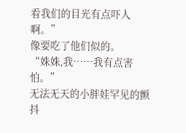看我们的目光有点吓人啊。”
像要吃了他们似的。
“姝姝,我……我有点害怕。”
无法无天的小胖娃罕见的颤抖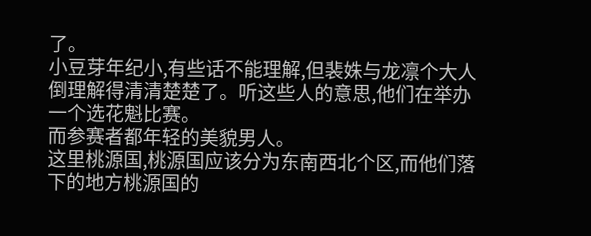了。
小豆芽年纪小,有些话不能理解,但裴姝与龙凛个大人倒理解得清清楚楚了。听这些人的意思,他们在举办一个选花魁比赛。
而参赛者都年轻的美貌男人。
这里桃源国,桃源国应该分为东南西北个区,而他们落下的地方桃源国的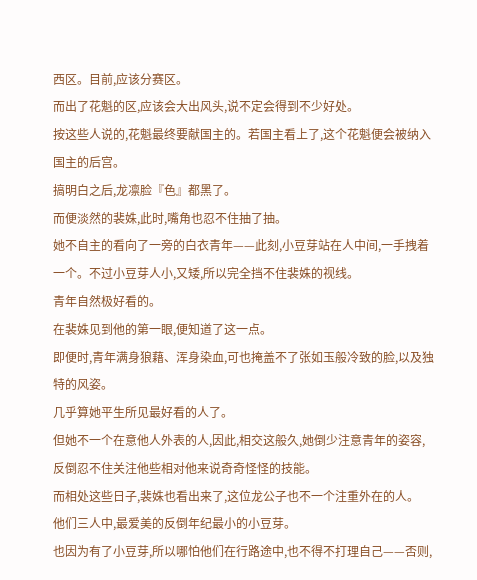西区。目前,应该分赛区。
而出了花魁的区,应该会大出风头,说不定会得到不少好处。
按这些人说的,花魁最终要献国主的。若国主看上了,这个花魁便会被纳入国主的后宫。
搞明白之后,龙凛脸『色』都黑了。
而便淡然的裴姝,此时,嘴角也忍不住抽了抽。
她不自主的看向了一旁的白衣青年——此刻,小豆芽站在人中间,一手拽着一个。不过小豆芽人小,又矮,所以完全挡不住裴姝的视线。
青年自然极好看的。
在裴姝见到他的第一眼,便知道了这一点。
即便时,青年满身狼藉、浑身染血,可也掩盖不了张如玉般冷致的脸,以及独特的风姿。
几乎算她平生所见最好看的人了。
但她不一个在意他人外表的人,因此,相交这般久,她倒少注意青年的姿容,反倒忍不住关注他些相对他来说奇奇怪怪的技能。
而相处这些日子,裴姝也看出来了,这位龙公子也不一个注重外在的人。
他们三人中,最爱美的反倒年纪最小的小豆芽。
也因为有了小豆芽,所以哪怕他们在行路途中,也不得不打理自己——否则,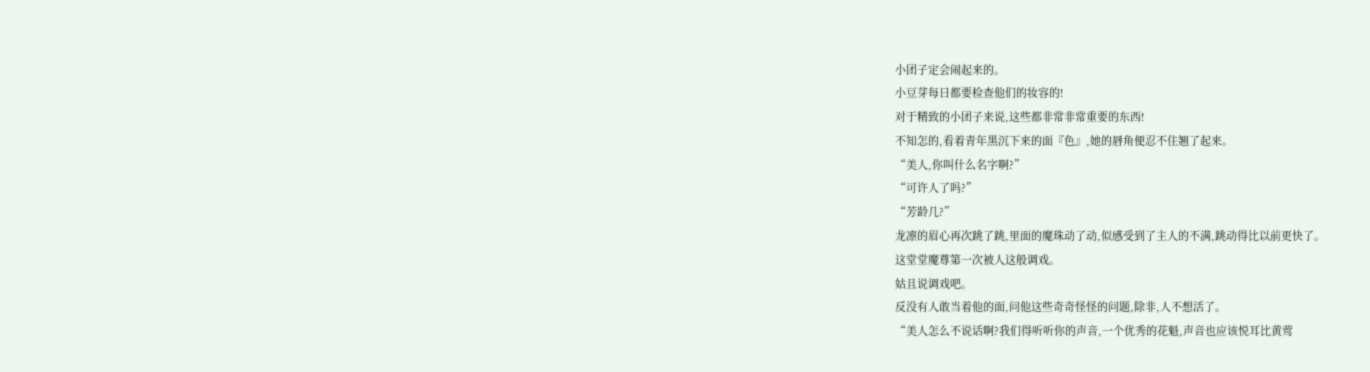小团子定会闹起来的。
小豆芽每日都要检查他们的妆容的!
对于精致的小团子来说,这些都非常非常重要的东西!
不知怎的,看着青年黑沉下来的面『色』,她的唇角便忍不住翘了起来。
“美人,你叫什么名字啊?”
“可许人了吗?”
“芳龄几?”
龙凛的眉心再次跳了跳,里面的魔珠动了动,似感受到了主人的不满,跳动得比以前更快了。
这堂堂魔尊第一次被人这般调戏。
姑且说调戏吧。
反没有人敢当着他的面,问他这些奇奇怪怪的问题,除非,人不想活了。
“美人怎么不说话啊?我们得听听你的声音,一个优秀的花魁,声音也应该悦耳比黄莺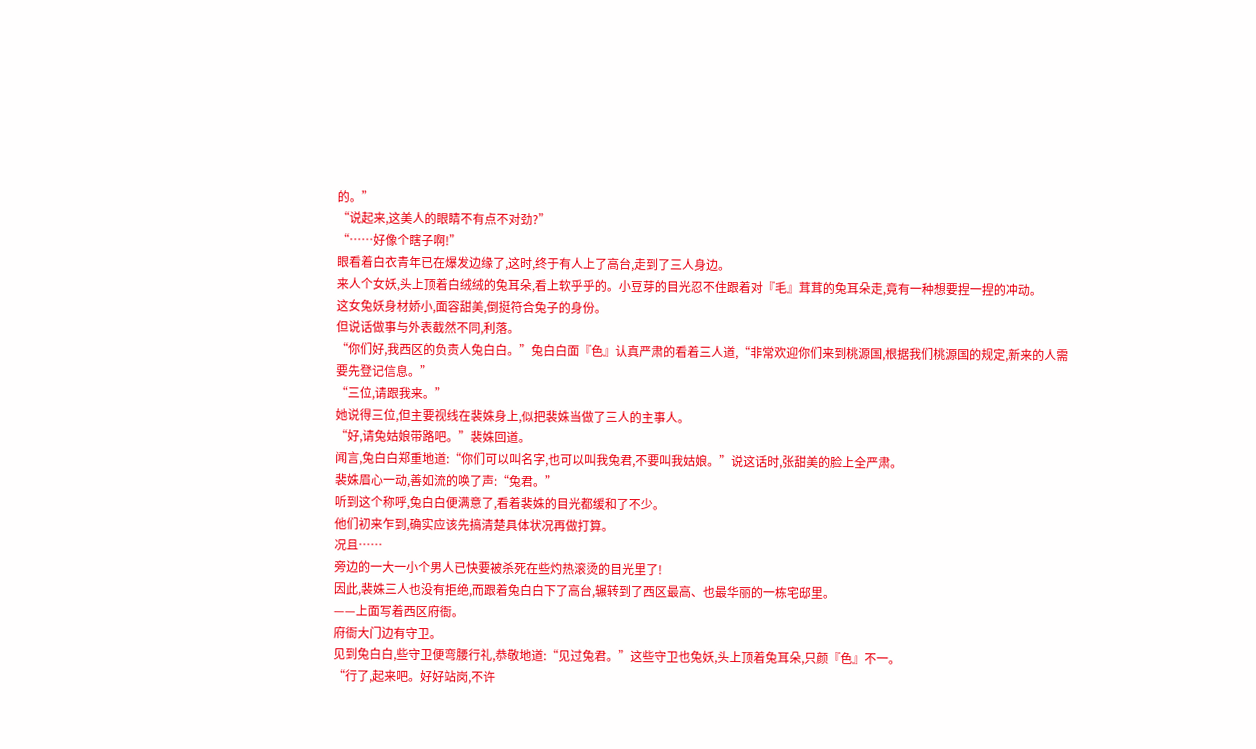的。”
“说起来,这美人的眼睛不有点不对劲?”
“……好像个瞎子啊!”
眼看着白衣青年已在爆发边缘了,这时,终于有人上了高台,走到了三人身边。
来人个女妖,头上顶着白绒绒的兔耳朵,看上软乎乎的。小豆芽的目光忍不住跟着对『毛』茸茸的兔耳朵走,竟有一种想要捏一捏的冲动。
这女兔妖身材娇小,面容甜美,倒挺符合兔子的身份。
但说话做事与外表截然不同,利落。
“你们好,我西区的负责人兔白白。”兔白白面『色』认真严肃的看着三人道,“非常欢迎你们来到桃源国,根据我们桃源国的规定,新来的人需要先登记信息。”
“三位,请跟我来。”
她说得三位,但主要视线在裴姝身上,似把裴姝当做了三人的主事人。
“好,请兔姑娘带路吧。”裴姝回道。
闻言,兔白白郑重地道:“你们可以叫名字,也可以叫我兔君,不要叫我姑娘。”说这话时,张甜美的脸上全严肃。
裴姝眉心一动,善如流的唤了声:“兔君。”
听到这个称呼,兔白白便满意了,看着裴姝的目光都缓和了不少。
他们初来乍到,确实应该先搞清楚具体状况再做打算。
况且……
旁边的一大一小个男人已快要被杀死在些灼热滚烫的目光里了!
因此,裴姝三人也没有拒绝,而跟着兔白白下了高台,辗转到了西区最高、也最华丽的一栋宅邸里。
——上面写着西区府衙。
府衙大门边有守卫。
见到兔白白,些守卫便弯腰行礼,恭敬地道:“见过兔君。”这些守卫也兔妖,头上顶着兔耳朵,只颜『色』不一。
“行了,起来吧。好好站岗,不许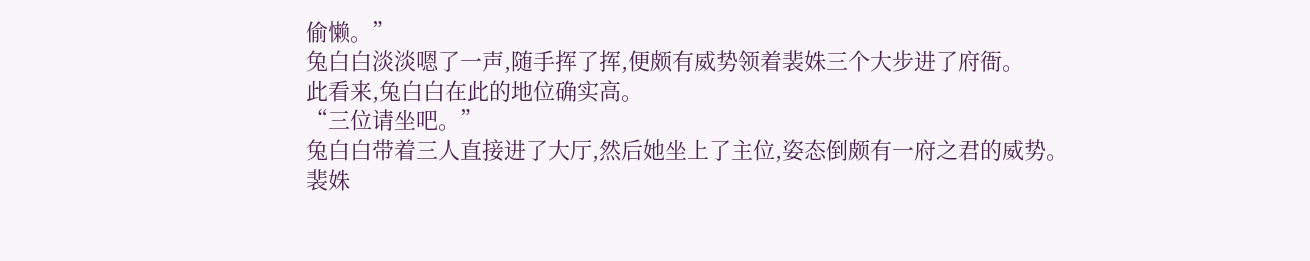偷懒。”
兔白白淡淡嗯了一声,随手挥了挥,便颇有威势领着裴姝三个大步进了府衙。
此看来,兔白白在此的地位确实高。
“三位请坐吧。”
兔白白带着三人直接进了大厅,然后她坐上了主位,姿态倒颇有一府之君的威势。
裴姝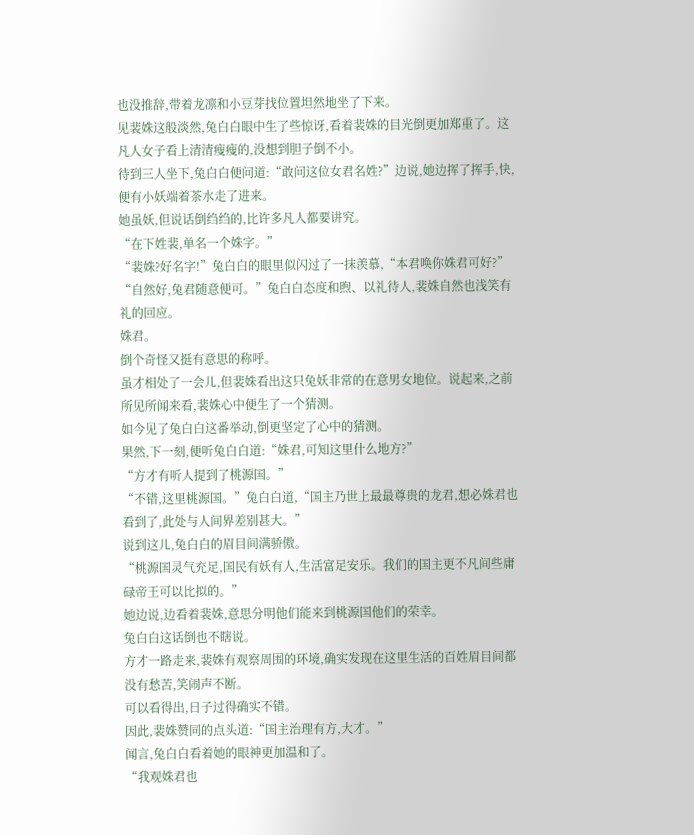也没推辞,带着龙凛和小豆芽找位置坦然地坐了下来。
见裴姝这般淡然,兔白白眼中生了些惊讶,看着裴姝的目光倒更加郑重了。这凡人女子看上清清瘦瘦的,没想到胆子倒不小。
待到三人坐下,兔白白便问道:“敢问这位女君名姓?”边说,她边挥了挥手,快,便有小妖端着茶水走了进来。
她虽妖,但说话倒绉绉的,比许多凡人都要讲究。
“在下姓裴,单名一个姝字。”
“裴姝?好名字!”兔白白的眼里似闪过了一抹羡慕,“本君唤你姝君可好?”
“自然好,兔君随意便可。”兔白白态度和煦、以礼待人,裴姝自然也浅笑有礼的回应。
姝君。
倒个奇怪又挺有意思的称呼。
虽才相处了一会儿,但裴姝看出这只兔妖非常的在意男女地位。说起来,之前所见所闻来看,裴姝心中便生了一个猜测。
如今见了兔白白这番举动,倒更坚定了心中的猜测。
果然,下一刻,便听兔白白道:“姝君,可知这里什么地方?”
“方才有听人提到了桃源国。”
“不错,这里桃源国。”兔白白道,“国主乃世上最最尊贵的龙君,想必姝君也看到了,此处与人间界差别甚大。”
说到这儿,兔白白的眉目间满骄傲。
“桃源国灵气充足,国民有妖有人,生活富足安乐。我们的国主更不凡间些庸碌帝王可以比拟的。”
她边说,边看着裴姝,意思分明他们能来到桃源国他们的荣幸。
兔白白这话倒也不瞎说。
方才一路走来,裴姝有观察周围的环境,确实发现在这里生活的百姓眉目间都没有愁苦,笑闹声不断。
可以看得出,日子过得确实不错。
因此,裴姝赞同的点头道:“国主治理有方,大才。”
闻言,兔白白看着她的眼神更加温和了。
“我观姝君也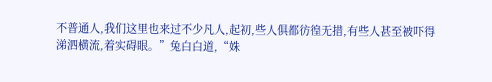不普通人,我们这里也来过不少凡人,起初,些人俱都彷徨无措,有些人甚至被吓得涕泗横流,着实碍眼。”兔白白道,“姝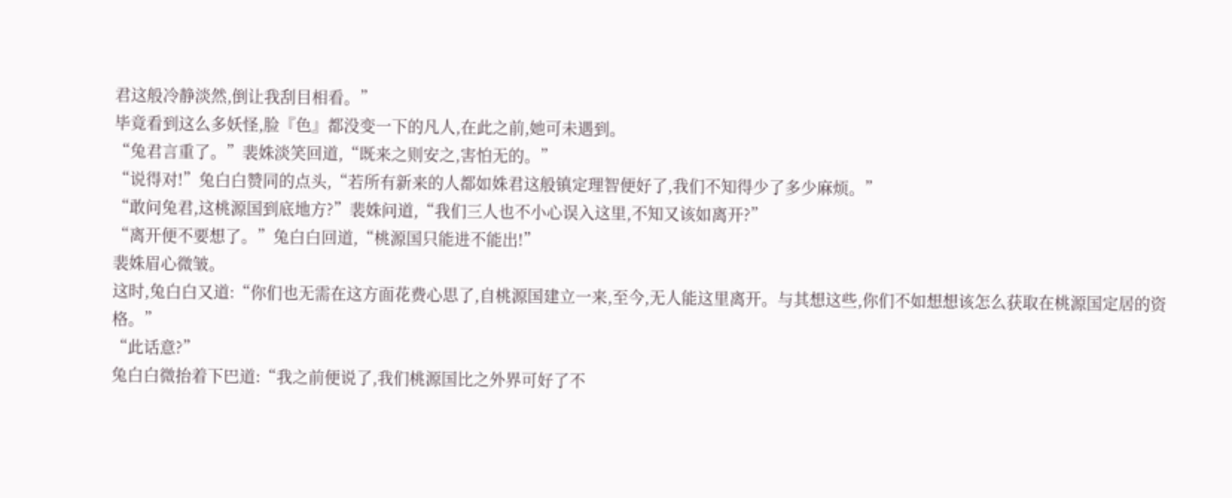君这般冷静淡然,倒让我刮目相看。”
毕竟看到这么多妖怪,脸『色』都没变一下的凡人,在此之前,她可未遇到。
“兔君言重了。”裴姝淡笑回道,“既来之则安之,害怕无的。”
“说得对!”兔白白赞同的点头,“若所有新来的人都如姝君这般镇定理智便好了,我们不知得少了多少麻烦。”
“敢问兔君,这桃源国到底地方?”裴姝问道,“我们三人也不小心误入这里,不知又该如离开?”
“离开便不要想了。”兔白白回道,“桃源国只能进不能出!”
裴姝眉心微皱。
这时,兔白白又道:“你们也无需在这方面花费心思了,自桃源国建立一来,至今,无人能这里离开。与其想这些,你们不如想想该怎么获取在桃源国定居的资格。”
“此话意?”
兔白白微抬着下巴道:“我之前便说了,我们桃源国比之外界可好了不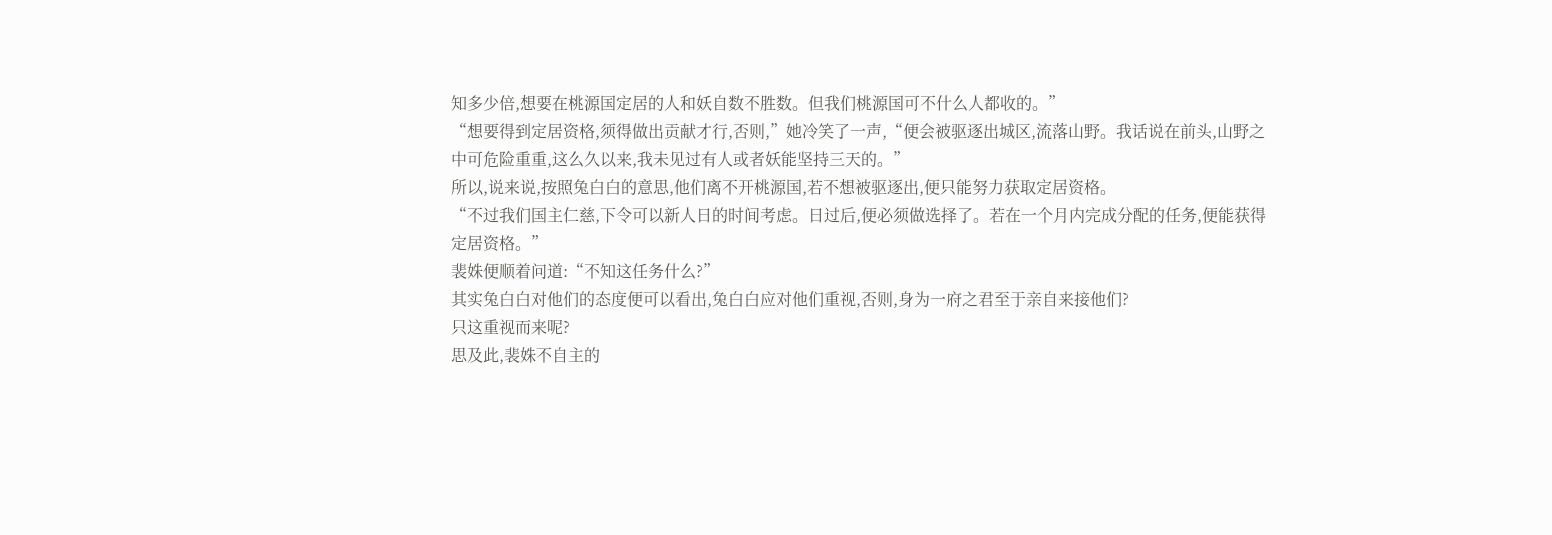知多少倍,想要在桃源国定居的人和妖自数不胜数。但我们桃源国可不什么人都收的。”
“想要得到定居资格,须得做出贡献才行,否则,”她冷笑了一声,“便会被驱逐出城区,流落山野。我话说在前头,山野之中可危险重重,这么久以来,我未见过有人或者妖能坚持三天的。”
所以,说来说,按照兔白白的意思,他们离不开桃源国,若不想被驱逐出,便只能努力获取定居资格。
“不过我们国主仁慈,下令可以新人日的时间考虑。日过后,便必须做选择了。若在一个月内完成分配的任务,便能获得定居资格。”
裴姝便顺着问道:“不知这任务什么?”
其实兔白白对他们的态度便可以看出,兔白白应对他们重视,否则,身为一府之君至于亲自来接他们?
只这重视而来呢?
思及此,裴姝不自主的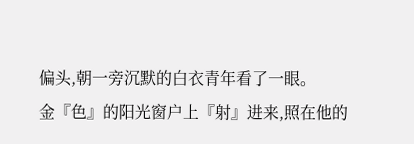偏头,朝一旁沉默的白衣青年看了一眼。
金『色』的阳光窗户上『射』进来,照在他的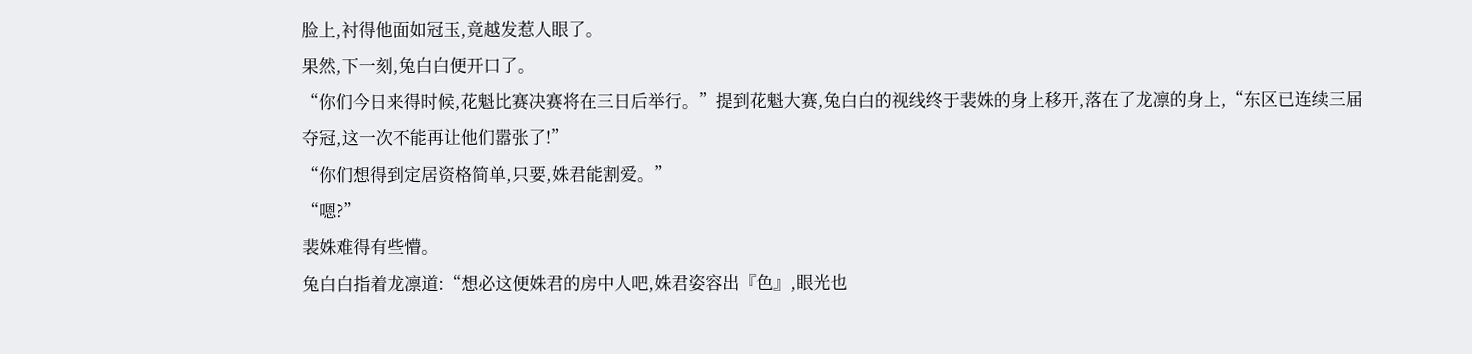脸上,衬得他面如冠玉,竟越发惹人眼了。
果然,下一刻,兔白白便开口了。
“你们今日来得时候,花魁比赛决赛将在三日后举行。”提到花魁大赛,兔白白的视线终于裴姝的身上移开,落在了龙凛的身上,“东区已连续三届夺冠,这一次不能再让他们嚣张了!”
“你们想得到定居资格简单,只要,姝君能割爱。”
“嗯?”
裴姝难得有些懵。
兔白白指着龙凛道:“想必这便姝君的房中人吧,姝君姿容出『色』,眼光也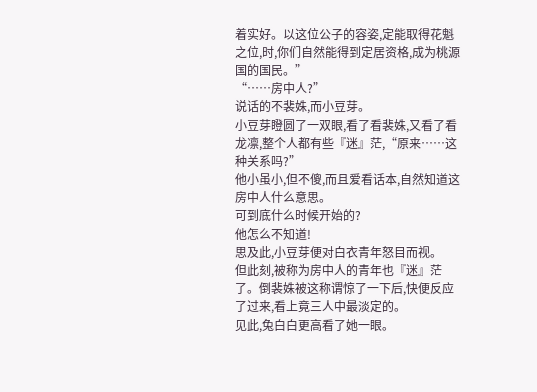着实好。以这位公子的容姿,定能取得花魁之位,时,你们自然能得到定居资格,成为桃源国的国民。”
“……房中人?”
说话的不裴姝,而小豆芽。
小豆芽瞪圆了一双眼,看了看裴姝,又看了看龙凛,整个人都有些『迷』茫,“原来……这种关系吗?”
他小虽小,但不傻,而且爱看话本,自然知道这房中人什么意思。
可到底什么时候开始的?
他怎么不知道!
思及此,小豆芽便对白衣青年怒目而视。
但此刻,被称为房中人的青年也『迷』茫了。倒裴姝被这称谓惊了一下后,快便反应了过来,看上竟三人中最淡定的。
见此,兔白白更高看了她一眼。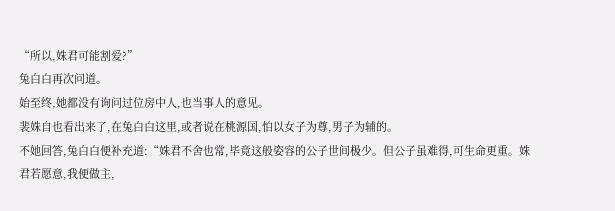“所以,姝君可能割爱?”
兔白白再次问道。
始至终,她都没有询问过位房中人,也当事人的意见。
裴姝自也看出来了,在兔白白这里,或者说在桃源国,怕以女子为尊,男子为辅的。
不她回答,兔白白便补充道:“姝君不舍也常,毕竟这般姿容的公子世间极少。但公子虽难得,可生命更重。姝君若愿意,我便做主,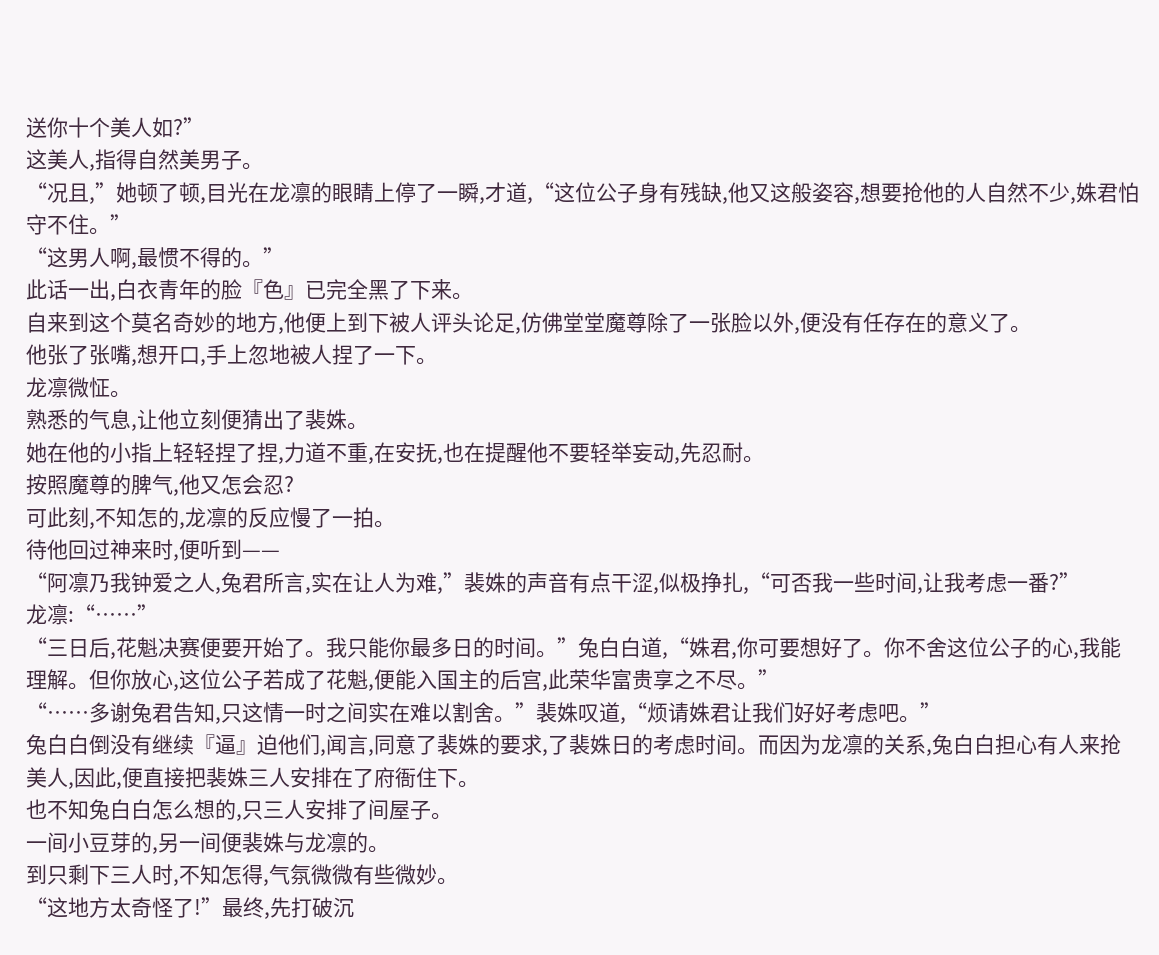送你十个美人如?”
这美人,指得自然美男子。
“况且,”她顿了顿,目光在龙凛的眼睛上停了一瞬,才道,“这位公子身有残缺,他又这般姿容,想要抢他的人自然不少,姝君怕守不住。”
“这男人啊,最惯不得的。”
此话一出,白衣青年的脸『色』已完全黑了下来。
自来到这个莫名奇妙的地方,他便上到下被人评头论足,仿佛堂堂魔尊除了一张脸以外,便没有任存在的意义了。
他张了张嘴,想开口,手上忽地被人捏了一下。
龙凛微怔。
熟悉的气息,让他立刻便猜出了裴姝。
她在他的小指上轻轻捏了捏,力道不重,在安抚,也在提醒他不要轻举妄动,先忍耐。
按照魔尊的脾气,他又怎会忍?
可此刻,不知怎的,龙凛的反应慢了一拍。
待他回过神来时,便听到——
“阿凛乃我钟爱之人,兔君所言,实在让人为难,”裴姝的声音有点干涩,似极挣扎,“可否我一些时间,让我考虑一番?”
龙凛:“……”
“三日后,花魁决赛便要开始了。我只能你最多日的时间。”兔白白道,“姝君,你可要想好了。你不舍这位公子的心,我能理解。但你放心,这位公子若成了花魁,便能入国主的后宫,此荣华富贵享之不尽。”
“……多谢兔君告知,只这情一时之间实在难以割舍。”裴姝叹道,“烦请姝君让我们好好考虑吧。”
兔白白倒没有继续『逼』迫他们,闻言,同意了裴姝的要求,了裴姝日的考虑时间。而因为龙凛的关系,兔白白担心有人来抢美人,因此,便直接把裴姝三人安排在了府衙住下。
也不知兔白白怎么想的,只三人安排了间屋子。
一间小豆芽的,另一间便裴姝与龙凛的。
到只剩下三人时,不知怎得,气氛微微有些微妙。
“这地方太奇怪了!”最终,先打破沉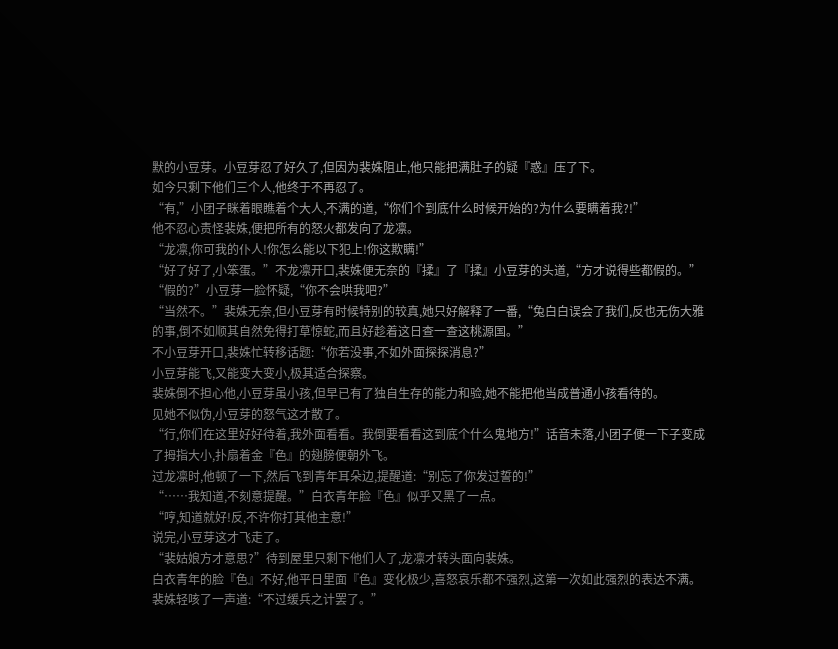默的小豆芽。小豆芽忍了好久了,但因为裴姝阻止,他只能把满肚子的疑『惑』压了下。
如今只剩下他们三个人,他终于不再忍了。
“有,”小团子眯着眼瞧着个大人,不满的道,“你们个到底什么时候开始的?为什么要瞒着我?!”
他不忍心责怪裴姝,便把所有的怒火都发向了龙凛。
“龙凛,你可我的仆人!你怎么能以下犯上!你这欺瞒!”
“好了好了,小笨蛋。”不龙凛开口,裴姝便无奈的『揉』了『揉』小豆芽的头道,“方才说得些都假的。”
“假的?”小豆芽一脸怀疑,“你不会哄我吧?”
“当然不。”裴姝无奈,但小豆芽有时候特别的较真,她只好解释了一番,“兔白白误会了我们,反也无伤大雅的事,倒不如顺其自然免得打草惊蛇,而且好趁着这日查一查这桃源国。”
不小豆芽开口,裴姝忙转移话题:“你若没事,不如外面探探消息?”
小豆芽能飞,又能变大变小,极其适合探察。
裴姝倒不担心他,小豆芽虽小孩,但早已有了独自生存的能力和验,她不能把他当成普通小孩看待的。
见她不似伪,小豆芽的怒气这才散了。
“行,你们在这里好好待着,我外面看看。我倒要看看这到底个什么鬼地方!”话音未落,小团子便一下子变成了拇指大小,扑扇着金『色』的翅膀便朝外飞。
过龙凛时,他顿了一下,然后飞到青年耳朵边,提醒道:“别忘了你发过誓的!”
“……我知道,不刻意提醒。”白衣青年脸『色』似乎又黑了一点。
“哼,知道就好!反,不许你打其他主意!”
说完,小豆芽这才飞走了。
“裴姑娘方才意思?”待到屋里只剩下他们人了,龙凛才转头面向裴姝。
白衣青年的脸『色』不好,他平日里面『色』变化极少,喜怒哀乐都不强烈,这第一次如此强烈的表达不满。
裴姝轻咳了一声道:“不过缓兵之计罢了。”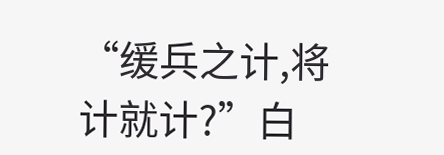“缓兵之计,将计就计?”白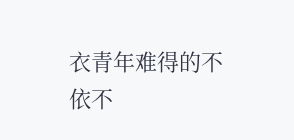衣青年难得的不依不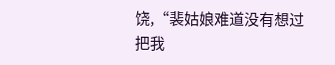饶,“裴姑娘难道没有想过把我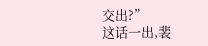交出?”
这话一出,裴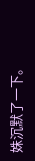姝沉默了一下。